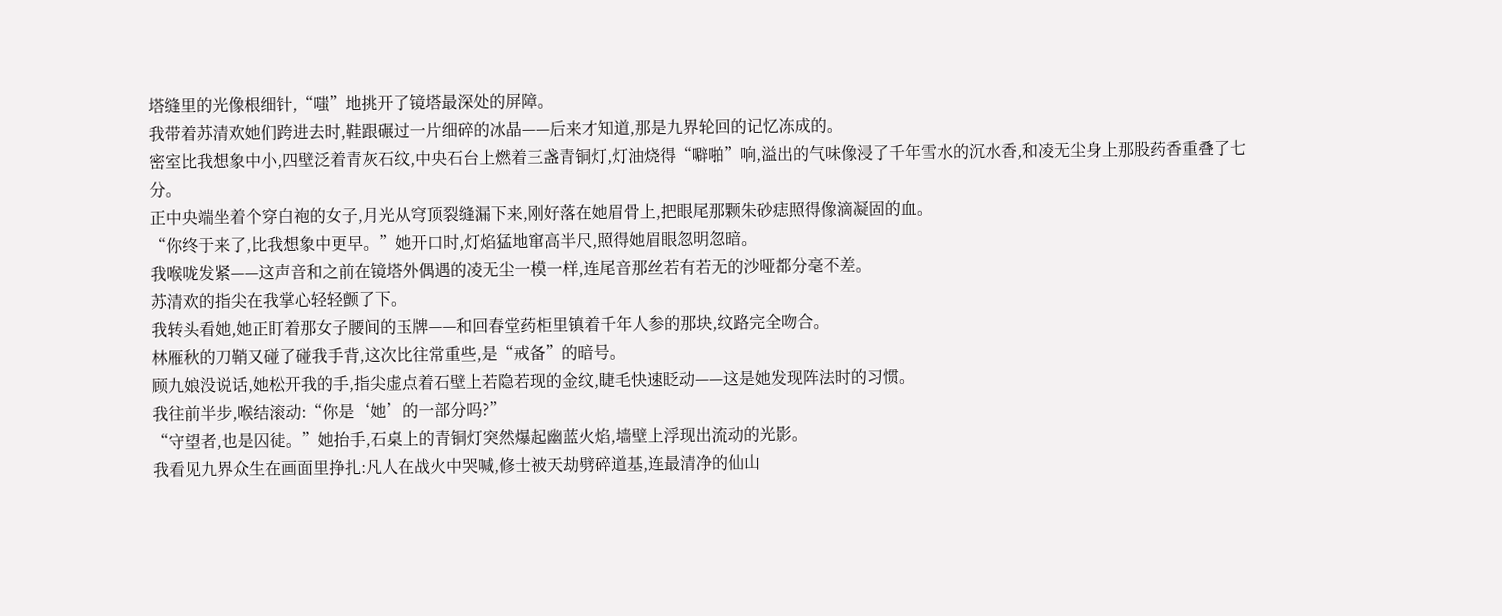塔缝里的光像根细针,“嗤”地挑开了镜塔最深处的屏障。
我带着苏清欢她们跨进去时,鞋跟碾过一片细碎的冰晶——后来才知道,那是九界轮回的记忆冻成的。
密室比我想象中小,四壁泛着青灰石纹,中央石台上燃着三盏青铜灯,灯油烧得“噼啪”响,溢出的气味像浸了千年雪水的沉水香,和凌无尘身上那股药香重叠了七分。
正中央端坐着个穿白袍的女子,月光从穹顶裂缝漏下来,刚好落在她眉骨上,把眼尾那颗朱砂痣照得像滴凝固的血。
“你终于来了,比我想象中更早。”她开口时,灯焰猛地窜高半尺,照得她眉眼忽明忽暗。
我喉咙发紧——这声音和之前在镜塔外偶遇的凌无尘一模一样,连尾音那丝若有若无的沙哑都分毫不差。
苏清欢的指尖在我掌心轻轻颤了下。
我转头看她,她正盯着那女子腰间的玉牌——和回春堂药柜里镇着千年人参的那块,纹路完全吻合。
林雁秋的刀鞘又碰了碰我手背,这次比往常重些,是“戒备”的暗号。
顾九娘没说话,她松开我的手,指尖虚点着石壁上若隐若现的金纹,睫毛快速眨动——这是她发现阵法时的习惯。
我往前半步,喉结滚动:“你是‘她’的一部分吗?”
“守望者,也是囚徒。”她抬手,石桌上的青铜灯突然爆起幽蓝火焰,墙壁上浮现出流动的光影。
我看见九界众生在画面里挣扎:凡人在战火中哭喊,修士被天劫劈碎道基,连最清净的仙山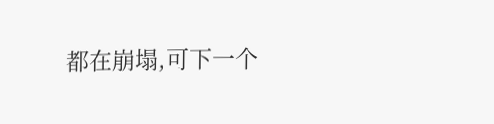都在崩塌,可下一个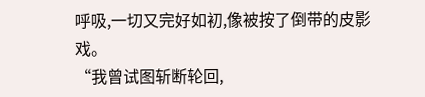呼吸,一切又完好如初,像被按了倒带的皮影戏。
“我曾试图斩断轮回,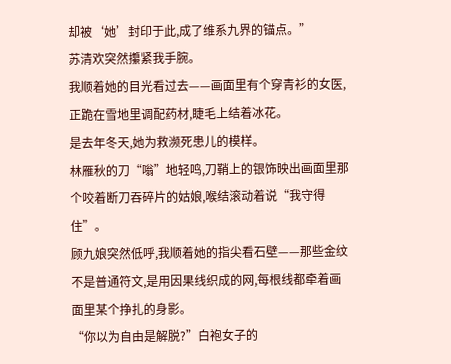却被‘她’封印于此,成了维系九界的锚点。”
苏清欢突然攥紧我手腕。
我顺着她的目光看过去——画面里有个穿青衫的女医,正跪在雪地里调配药材,睫毛上结着冰花。
是去年冬天,她为救濒死患儿的模样。
林雁秋的刀“嗡”地轻鸣,刀鞘上的银饰映出画面里那个咬着断刀吞碎片的姑娘,喉结滚动着说“我守得住”。
顾九娘突然低呼,我顺着她的指尖看石壁——那些金纹不是普通符文,是用因果线织成的网,每根线都牵着画面里某个挣扎的身影。
“你以为自由是解脱?”白袍女子的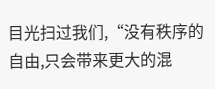目光扫过我们,“没有秩序的自由,只会带来更大的混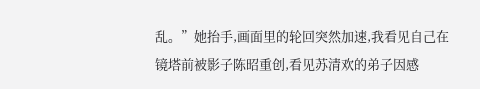乱。”她抬手,画面里的轮回突然加速,我看见自己在镜塔前被影子陈昭重创,看见苏清欢的弟子因感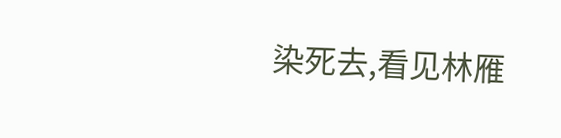染死去,看见林雁